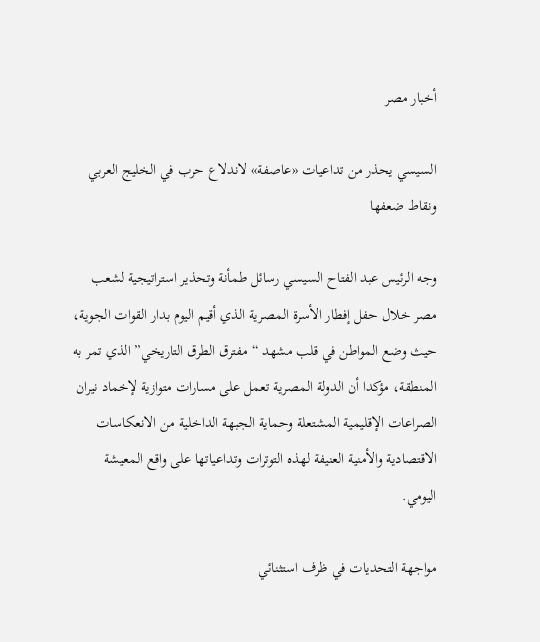أخبار مصر

السيسي يحذر من تداعيات «عاصفة» لاندلاع حرب في الخليج العربي ونقاط ضعفها

وجه الرئيس عبد الفتاح السيسي رسائل طمأنة وتحذير استراتيجية لشعب مصر خلال حفل إفطار الأسرة المصرية الذي أقيم اليوم بدار القوات الجوية، حيث وضع المواطن في قلب مشهد “مفترق الطرق التاريخي” الذي تمر به المنطقة، مؤكدا أن الدولة المصرية تعمل على مسارات متوازية لإخماد نيران الصراعات الإقليمية المشتعلة وحماية الجبهة الداخلية من الانعكاسات الاقتصادية والأمنية العنيفة لهذه التوترات وتداعياتها على واقع المعيشة اليومي.

مواجهة التحديات في ظرف استثنائي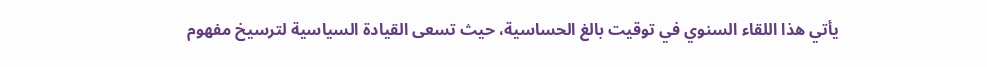يأتي هذا اللقاء السنوي في توقيت بالغ الحساسية، حيث تسعى القيادة السياسية لترسيخ مفهوم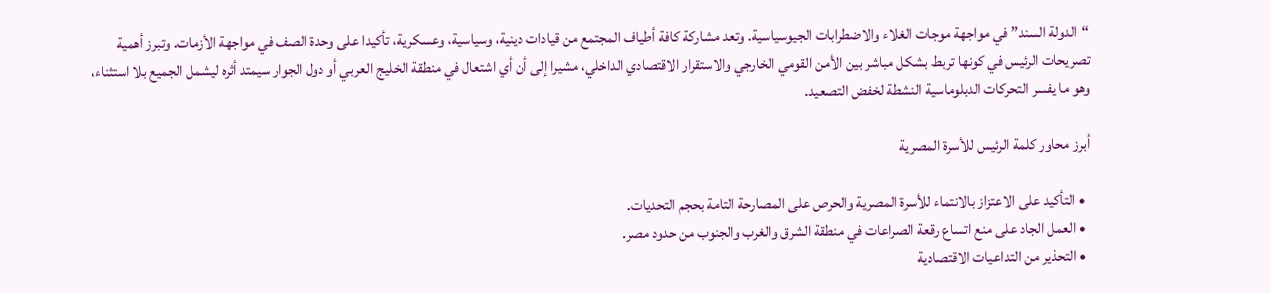“الدولة السند” في مواجهة موجات الغلاء والاضطرابات الجيوسياسية. وتعد مشاركة كافة أطياف المجتمع من قيادات دينية، وسياسية، وعسكرية، تأكيدا على وحدة الصف في مواجهة الأزمات. وتبرز أهمية تصريحات الرئيس في كونها تربط بشكل مباشر بين الأمن القومي الخارجي والاستقرار الاقتصادي الداخلي، مشيرا إلى أن أي اشتعال في منطقة الخليج العربي أو دول الجوار سيمتد أثره ليشمل الجميع بلا استثناء، وهو ما يفسر التحركات الدبلوماسية النشطة لخفض التصعيد.

أبرز محاور كلمة الرئيس للأسرة المصرية

  • التأكيد على الاعتزاز بالانتماء للأسرة المصرية والحرص على المصارحة التامة بحجم التحديات.
  • العمل الجاد على منع اتساع رقعة الصراعات في منطقة الشرق والغرب والجنوب من حدود مصر.
  • التحذير من التداعيات الاقتصادية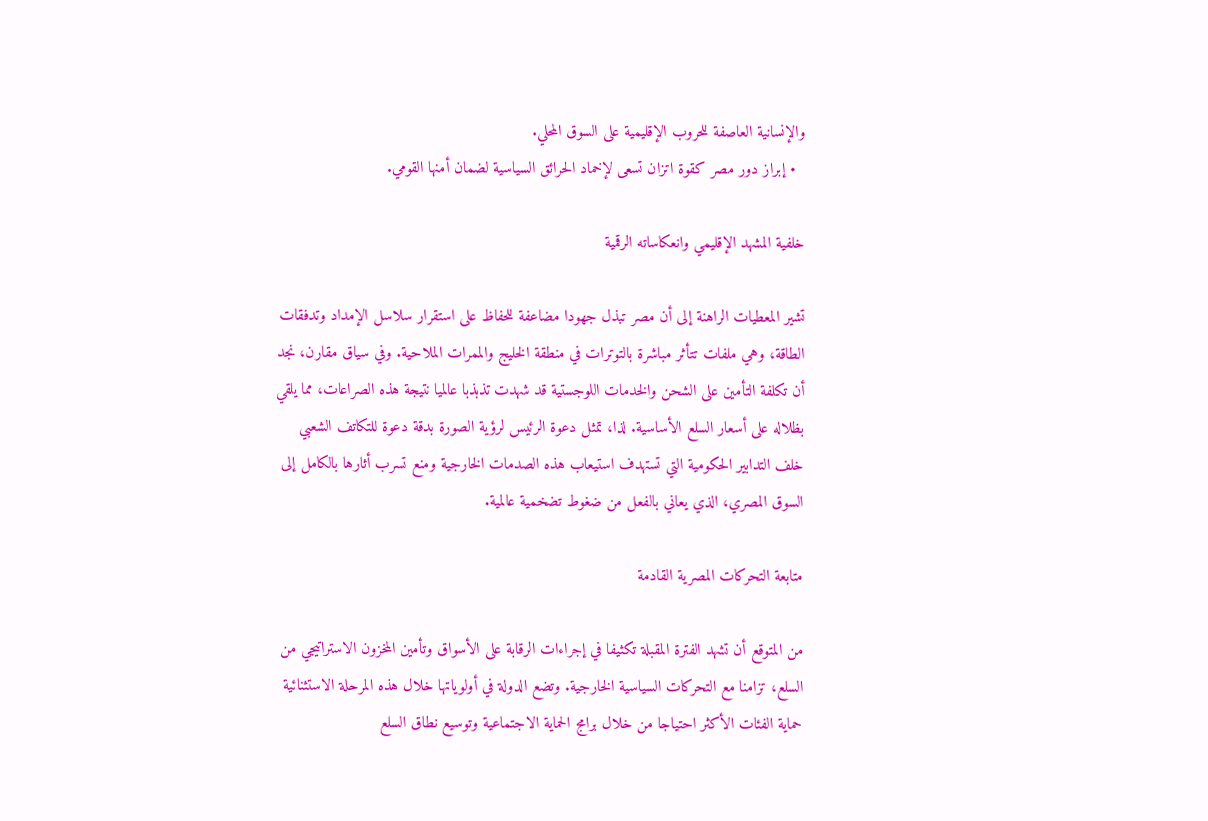والإنسانية العاصفة للحروب الإقليمية على السوق المحلي.
  • إبراز دور مصر كقوة اتزان تسعى لإخماد الحرائق السياسية لضمان أمنها القومي.

خلفية المشهد الإقليمي وانعكاساته الرقمية

تشير المعطيات الراهنة إلى أن مصر تبذل جهودا مضاعفة للحفاظ على استقرار سلاسل الإمداد وتدفقات الطاقة، وهي ملفات تتأثر مباشرة بالتوترات في منطقة الخليج والممرات الملاحية. وفي سياق مقارن، نجد أن تكلفة التأمين على الشحن والخدمات اللوجستية قد شهدت تذبذبا عالميا نتيجة هذه الصراعات، مما يلقي بظلاله على أسعار السلع الأساسية. لذا، تمثل دعوة الرئيس لرؤية الصورة بدقة دعوة للتكاتف الشعبي خلف التدابير الحكومية التي تستهدف استيعاب هذه الصدمات الخارجية ومنع تسرب أثارها بالكامل إلى السوق المصري، الذي يعاني بالفعل من ضغوط تضخمية عالمية.

متابعة التحركات المصرية القادمة

من المتوقع أن تشهد الفترة المقبلة تكثيفا في إجراءات الرقابة على الأسواق وتأمين المخزون الاستراتيجي من السلع، تزامنا مع التحركات السياسية الخارجية. وتضع الدولة في أولوياتها خلال هذه المرحلة الاستثنائية حماية الفئات الأكثر احتياجا من خلال برامج الحماية الاجتماعية وتوسيع نطاق السلع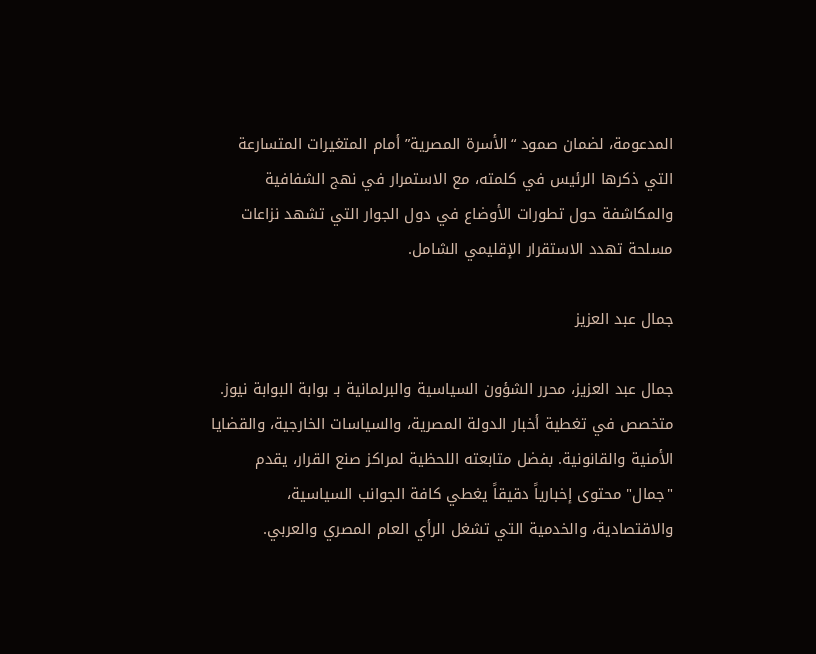المدعومة، لضمان صمود “الأسرة المصرية” أمام المتغيرات المتسارعة التي ذكرها الرئيس في كلمته، مع الاستمرار في نهج الشفافية والمكاشفة حول تطورات الأوضاع في دول الجوار التي تشهد نزاعات مسلحة تهدد الاستقرار الإقليمي الشامل.

جمال عبد العزيز

جمال عبد العزيز، محرر الشؤون السياسية والبرلمانية بـ بوابة البوابة نيوز. متخصص في تغطية أخبار الدولة المصرية، والسياسات الخارجية، والقضايا الأمنية والقانونية. بفضل متابعته اللحظية لمراكز صنع القرار، يقدم "جمال" محتوى إخبارياً دقيقاً يغطي كافة الجوانب السياسية، والاقتصادية، والخدمية التي تشغل الرأي العام المصري والعربي.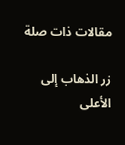مقالات ذات صلة

زر الذهاب إلى الأعلى